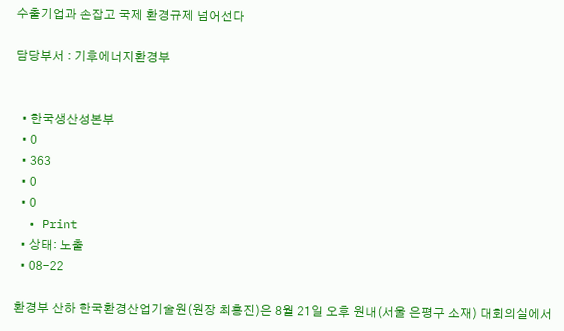수출기업과 손잡고 국제 환경규제 넘어선다

담당부서 : 기후에너지환경부


  • 한국생산성본부
  • 0
  • 363
  • 0
  • 0
  • Print
  • 상태: 노출
  • 08-22

환경부 산하 한국환경산업기술원(원장 최흥진)은 8월 21일 오후 원내(서울 은평구 소재) 대회의실에서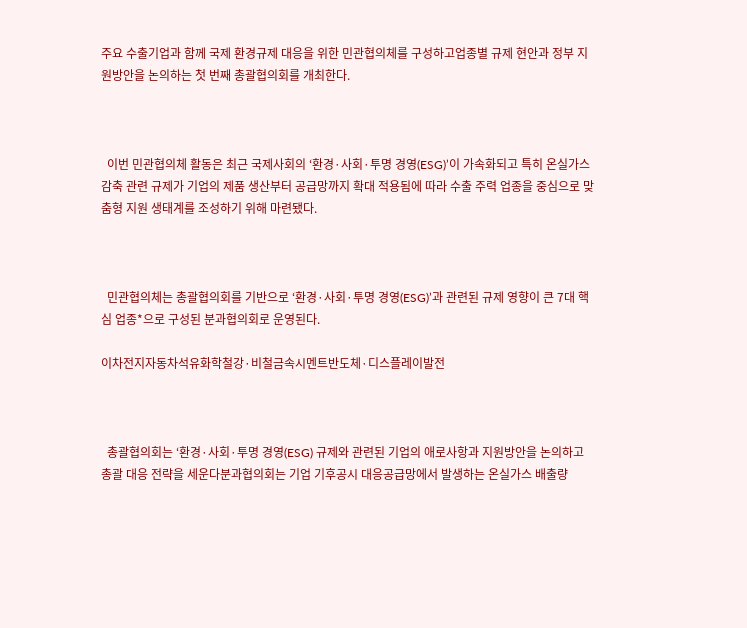주요 수출기업과 함께 국제 환경규제 대응을 위한 민관협의체를 구성하고업종별 규제 현안과 정부 지원방안을 논의하는 첫 번째 총괄협의회를 개최한다.



  이번 민관협의체 활동은 최근 국제사회의 ‘환경·사회·투명 경영(ESG)’이 가속화되고 특히 온실가스 감축 관련 규제가 기업의 제품 생산부터 공급망까지 확대 적용됨에 따라 수출 주력 업종을 중심으로 맞춤형 지원 생태계를 조성하기 위해 마련됐다.



  민관협의체는 총괄협의회를 기반으로 ‘환경·사회·투명 경영(ESG)’과 관련된 규제 영향이 큰 7대 핵심 업종*으로 구성된 분과협의회로 운영된다.

이차전지자동차석유화학철강·비철금속시멘트반도체·디스플레이발전



  총괄협의회는 ‘환경·사회·투명 경영(ESG) 규제와 관련된 기업의 애로사항과 지원방안을 논의하고 총괄 대응 전략을 세운다분과협의회는 기업 기후공시 대응공급망에서 발생하는 온실가스 배출량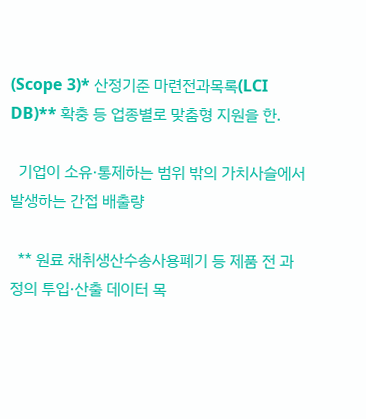(Scope 3)* 산정기준 마련전과목록(LCI DB)** 확충 등 업종별로 맞춤형 지원을 한.

  기업이 소유·통제하는 범위 밖의 가치사슬에서 발생하는 간접 배출량

  ** 원료 채취생산수송사용폐기 등 제품 전 과정의 투입·산출 데이터 목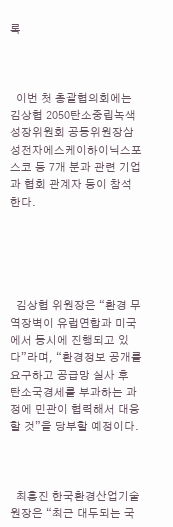록



  이번 첫 총괄협의회에는 김상협 2050탄소중립녹색성장위원회 공동위원장삼성전자에스케이하이닉스포스코 등 7개 분과 관련 기업과 협회 관계자 등이 참석한다.





  김상협 위원장은 “환경 무역장벽이 유럽연합과 미국에서 동시에 진행되고 있다”라며, “환경정보 공개를 요구하고 공급망 실사 후 탄소국경세를 부과하는 과정에 민관이 협력해서 대응할 것”을 당부할 예정이다.



  최흥진 한국환경산업기술원장은 “최근 대두되는 국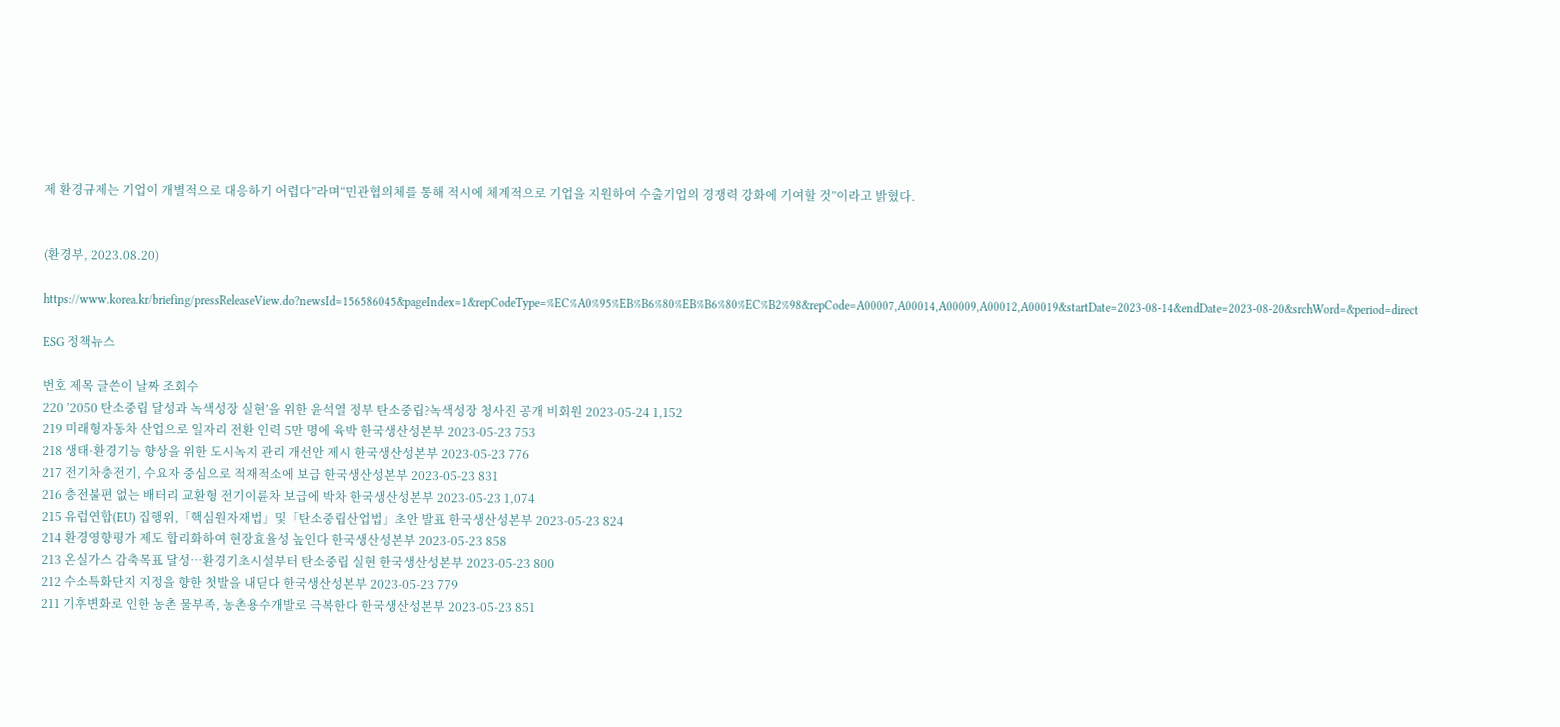제 환경규제는 기업이 개별적으로 대응하기 어렵다”라며“민관협의체를 통해 적시에 체계적으로 기업을 지원하여 수출기업의 경쟁력 강화에 기여할 것”이라고 밝혔다.


(환경부, 2023.08.20)

https://www.korea.kr/briefing/pressReleaseView.do?newsId=156586045&pageIndex=1&repCodeType=%EC%A0%95%EB%B6%80%EB%B6%80%EC%B2%98&repCode=A00007,A00014,A00009,A00012,A00019&startDate=2023-08-14&endDate=2023-08-20&srchWord=&period=direct

ESG 정책뉴스

번호 제목 글쓴이 날짜 조회수
220 ’2050 탄소중립 달성과 녹색성장 실현’을 위한 윤석열 정부 탄소중립?녹색성장 청사진 공개 비회원 2023-05-24 1,152
219 미래형자동차 산업으로 일자리 전환 인력 5만 명에 육박 한국생산성본부 2023-05-23 753
218 생태·환경기능 향상을 위한 도시녹지 관리 개선안 제시 한국생산성본부 2023-05-23 776
217 전기차충전기, 수요자 중심으로 적재적소에 보급 한국생산성본부 2023-05-23 831
216 충전불편 없는 배터리 교환형 전기이륜차 보급에 박차 한국생산성본부 2023-05-23 1,074
215 유럽연합(EU) 집행위,「핵심원자재법」및「탄소중립산업법」초안 발표 한국생산성본부 2023-05-23 824
214 환경영향평가 제도 합리화하여 현장효율성 높인다 한국생산성본부 2023-05-23 858
213 온실가스 감축목표 달성…환경기초시설부터 탄소중립 실현 한국생산성본부 2023-05-23 800
212 수소특화단지 지정을 향한 첫발을 내딛다 한국생산성본부 2023-05-23 779
211 기후변화로 인한 농촌 물부족, 농촌용수개발로 극복한다 한국생산성본부 2023-05-23 851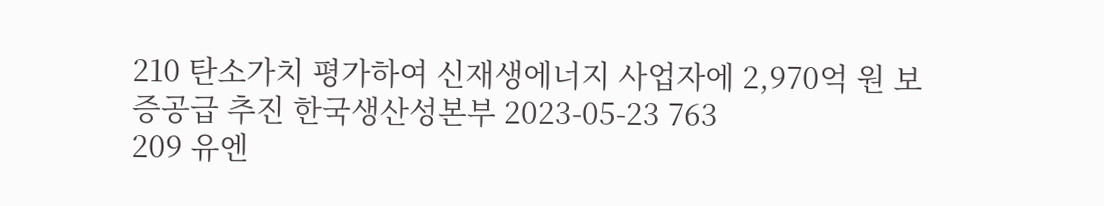210 탄소가치 평가하여 신재생에너지 사업자에 2,970억 원 보증공급 추진 한국생산성본부 2023-05-23 763
209 유엔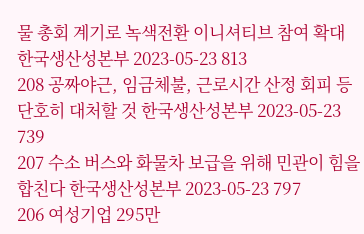물 총회 계기로 녹색전환 이니셔티브 참여 확대 한국생산성본부 2023-05-23 813
208 공짜야근, 임금체불, 근로시간 산정 회피 등 단호히 대처할 것 한국생산성본부 2023-05-23 739
207 수소 버스와 화물차 보급을 위해 민관이 힘을 합친다 한국생산성본부 2023-05-23 797
206 여성기업 295만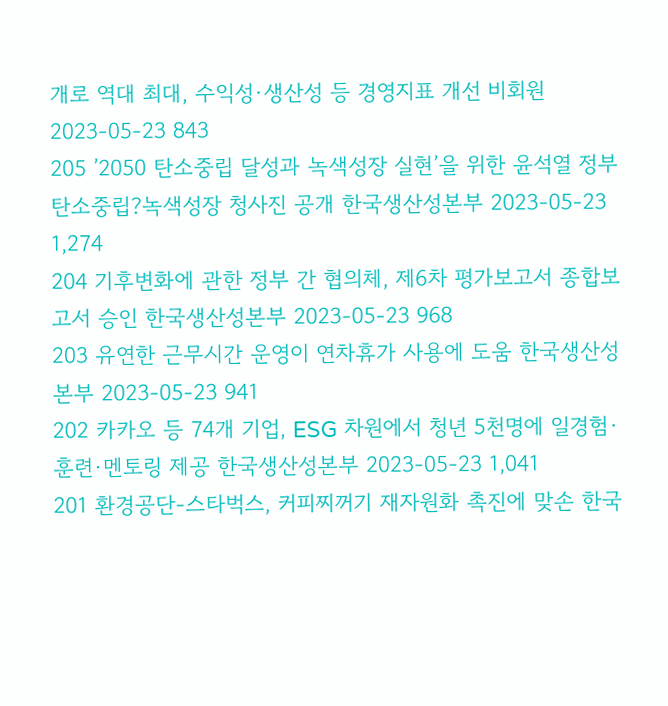개로 역대 최대, 수익성·생산성 등 경영지표 개선 비회원 2023-05-23 843
205 ’2050 탄소중립 달성과 녹색성장 실현’을 위한 윤석열 정부 탄소중립?녹색성장 청사진 공개 한국생산성본부 2023-05-23 1,274
204 기후변화에 관한 정부 간 협의체, 제6차 평가보고서 종합보고서 승인 한국생산성본부 2023-05-23 968
203 유연한 근무시간 운영이 연차휴가 사용에 도움 한국생산성본부 2023-05-23 941
202 카카오 등 74개 기업, ESG 차원에서 청년 5천명에 일경험·훈련·멘토링 제공 한국생산성본부 2023-05-23 1,041
201 환경공단-스타벅스, 커피찌꺼기 재자원화 촉진에 맞손 한국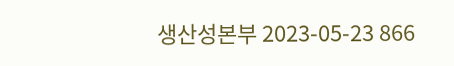생산성본부 2023-05-23 866